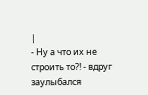|
- Ну а что их не строить то?! - вдруг заулыбался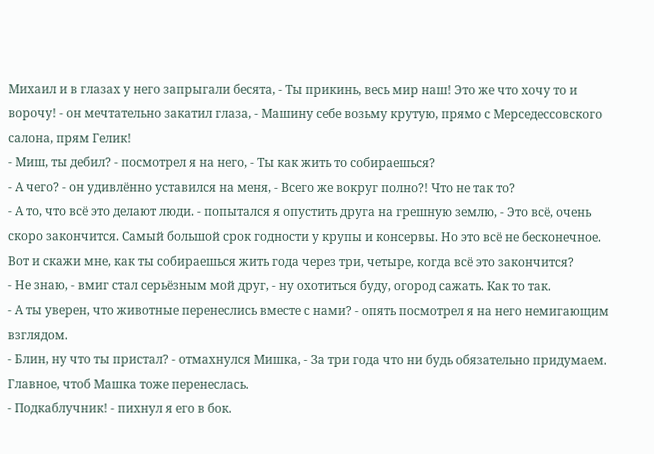Михаил и в глазах у него запрыгали бесята, - Ты прикинь, весь мир наш! Это же что хочу то и ворочу! - он мечтательно закатил глаза, - Машину себе возьму крутую, прямо с Мерседессовского салона, прям Гелик!
- Миш, ты дебил? - посмотрел я на него, - Ты как жить то собираешься?
- А чего? - он удивлённо уставился на меня, - Всего же вокруг полно?! Что не так то?
- А то, что всё это делают люди. - попытался я опустить друга на грешную землю, - Это всё, очень скоро закончится. Самый большой срок годности у крупы и консервы. Но это всё не бесконечное. Вот и скажи мне, как ты собираешься жить года через три, четыре, когда всё это закончится?
- Не знаю, - вмиг стал серьёзным мой друг, - ну охотиться буду, огород сажать. Как то так.
- А ты уверен, что животные перенеслись вместе с нами? - опять посмотрел я на него немигающим взглядом.
- Блин, ну что ты пристал? - отмахнулся Мишка, - За три года что ни будь обязательно придумаем. Главное, чтоб Машка тоже перенеслась.
- Подкаблучник! - пихнул я его в бок.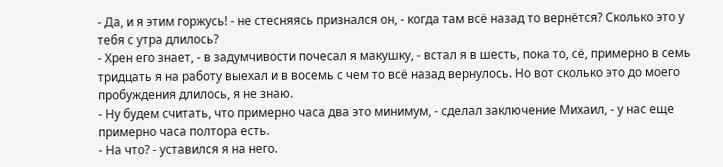- Да, и я этим горжусь! - не стесняясь признался он, - когда там всё назад то вернётся? Сколько это у тебя с утра длилось?
- Хрен его знает, - в задумчивости почесал я макушку, - встал я в шесть, пока то, сё, примерно в семь тридцать я на работу выехал и в восемь с чем то всё назад вернулось. Но вот сколько это до моего пробуждения длилось, я не знаю.
- Ну будем считать, что примерно часа два это минимум, - сделал заключение Михаил, - у нас еще примерно часа полтора есть.
- На что? - уставился я на него.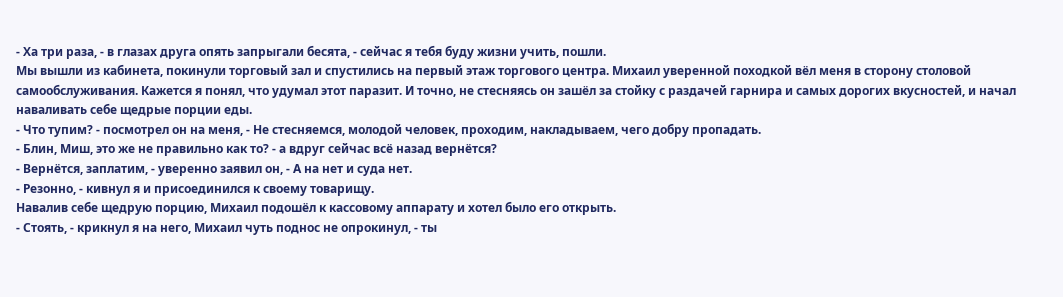- Ха три раза, - в глазах друга опять запрыгали бесята, - сейчас я тебя буду жизни учить, пошли.
Мы вышли из кабинета, покинули торговый зал и спустились на первый этаж торгового центра. Михаил уверенной походкой вёл меня в сторону столовой самообслуживания. Кажется я понял, что удумал этот паразит. И точно, не стесняясь он зашёл за стойку с раздачей гарнира и самых дорогих вкусностей, и начал наваливать себе щедрые порции еды.
- Что тупим? - посмотрел он на меня, - Не стесняемся, молодой человек, проходим, накладываем, чего добру пропадать.
- Блин, Миш, это же не правильно как то? - а вдруг сейчас всё назад вернётся?
- Вернётся, заплатим, - уверенно заявил он, - А на нет и суда нет.
- Резонно, - кивнул я и присоединился к своему товарищу.
Навалив себе щедрую порцию, Михаил подошёл к кассовому аппарату и хотел было его открыть.
- Стоять, - крикнул я на него, Михаил чуть поднос не опрокинул, - ты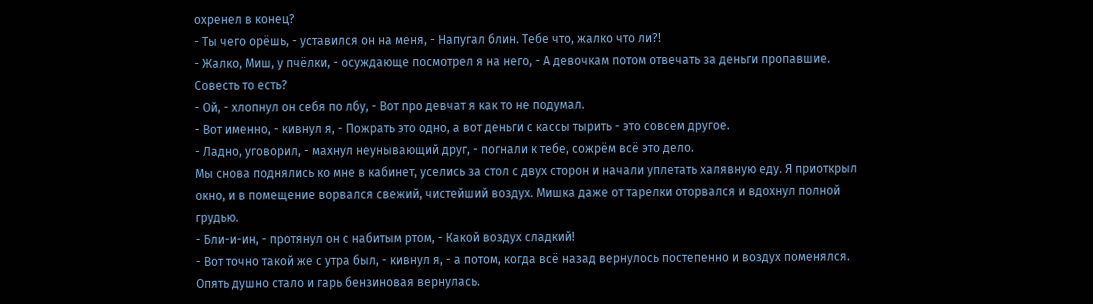охренел в конец?
- Ты чего орёшь, - уставился он на меня, - Напугал блин. Тебе что, жалко что ли?!
- Жалко, Миш, у пчёлки, - осуждающе посмотрел я на него, - А девочкам потом отвечать за деньги пропавшие. Совесть то есть?
- Ой, - хлопнул он себя по лбу, - Вот про девчат я как то не подумал.
- Вот именно, - кивнул я, - Пожрать это одно, а вот деньги с кассы тырить - это совсем другое.
- Ладно, уговорил, - махнул неунывающий друг, - погнали к тебе, сожрём всё это дело.
Мы снова поднялись ко мне в кабинет, уселись за стол с двух сторон и начали уплетать халявную еду. Я приоткрыл окно, и в помещение ворвался свежий, чистейший воздух. Мишка даже от тарелки оторвался и вдохнул полной грудью.
- Бли-и-ин, - протянул он с набитым ртом, - Какой воздух сладкий!
- Вот точно такой же с утра был, - кивнул я, - а потом, когда всё назад вернулось постепенно и воздух поменялся. Опять душно стало и гарь бензиновая вернулась.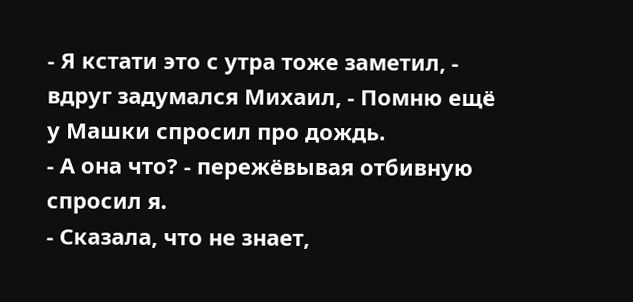- Я кстати это с утра тоже заметил, - вдруг задумался Михаил, - Помню ещё у Машки спросил про дождь.
- А она что? - пережёвывая отбивную спросил я.
- Сказала, что не знает,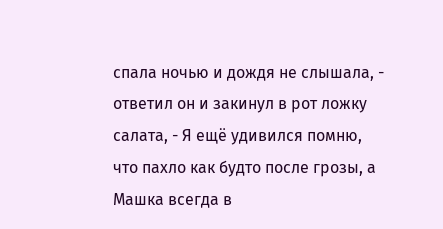спала ночью и дождя не слышала, - ответил он и закинул в рот ложку салата, - Я ещё удивился помню, что пахло как будто после грозы, а Машка всегда в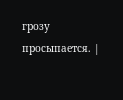грозу просыпается. |